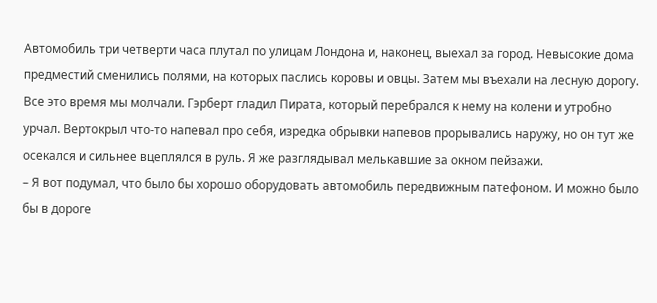Автомобиль три четверти часа плутал по улицам Лондона и, наконец, выехал за город. Невысокие дома предместий сменились полями, на которых паслись коровы и овцы. Затем мы въехали на лесную дорогу. Все это время мы молчали. Гэрберт гладил Пирата, который перебрался к нему на колени и утробно урчал. Вертокрыл что-то напевал про себя, изредка обрывки напевов прорывались наружу, но он тут же осекался и сильнее вцеплялся в руль. Я же разглядывал мелькавшие за окном пейзажи.
– Я вот подумал, что было бы хорошо оборудовать автомобиль передвижным патефоном. И можно было бы в дороге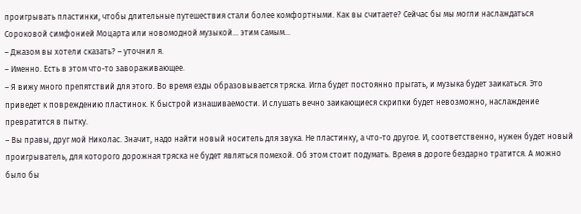проигрывать пластинки, чтобы длительные путешествия стали более комфортными. Как вы считаете? Сейчас бы мы могли наслаждаться Сороковой симфонией Моцарта или новомодной музыкой… этим самым…
– Джазом вы хотели сказать? – уточнил я.
– Именно. Есть в этом что-то завораживающее.
– Я вижу много препятствий для этого. Во время езды образовывается тряска. Игла будет постоянно прыгать, и музыка будет заикаться. Это приведет к повреждению пластинок. К быстрой изнашиваемости. И слушать вечно заикающиеся скрипки будет невозможно, наслаждение превратится в пытку.
– Вы правы, друг мой Николас. Значит, надо найти новый носитель для звука. Не пластинку, а что-то другое. И, соответственно, нужен будет новый проигрыватель, для которого дорожная тряска не будет являться помехой. Об этом стоит подумать. Время в дороге бездарно тратится. А можно было бы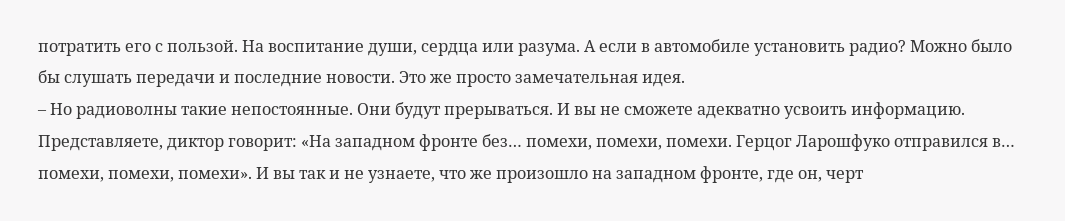потратить его с пользой. На воспитание души, сердца или разума. А если в автомобиле установить радио? Можно было бы слушать передачи и последние новости. Это же просто замечательная идея.
– Но радиоволны такие непостоянные. Они будут прерываться. И вы не сможете адекватно усвоить информацию. Представляете, диктор говорит: «На западном фронте без… помехи, помехи, помехи. Герцог Ларошфуко отправился в… помехи, помехи, помехи». И вы так и не узнаете, что же произошло на западном фронте, где он, черт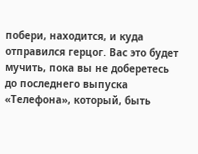побери, находится, и куда отправился герцог. Вас это будет мучить, пока вы не доберетесь до последнего выпуска «Телефона», который, быть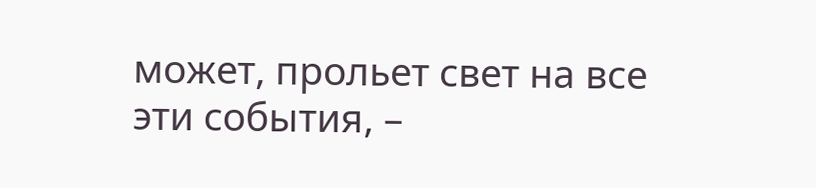может, прольет свет на все эти события, –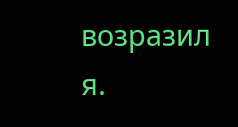возразил я.